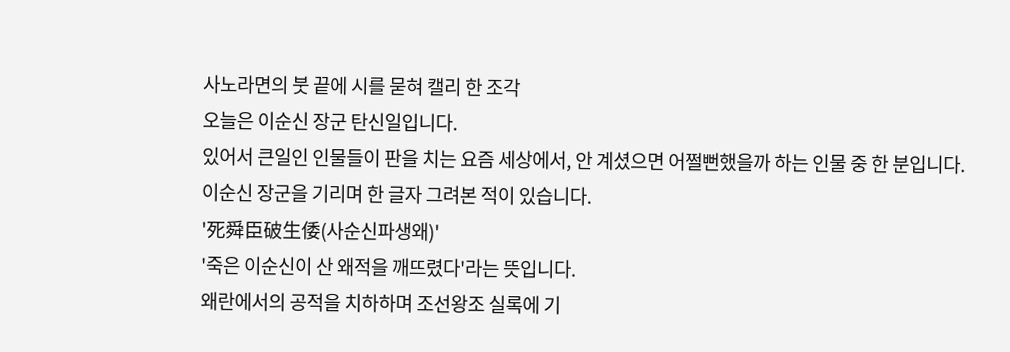사노라면의 붓 끝에 시를 묻혀 캘리 한 조각
오늘은 이순신 장군 탄신일입니다.
있어서 큰일인 인물들이 판을 치는 요즘 세상에서, 안 계셨으면 어쩔뻔했을까 하는 인물 중 한 분입니다.
이순신 장군을 기리며 한 글자 그려본 적이 있습니다.
'死舜臣破生倭(사순신파생왜)'
'죽은 이순신이 산 왜적을 깨뜨렸다'라는 뜻입니다.
왜란에서의 공적을 치하하며 조선왕조 실록에 기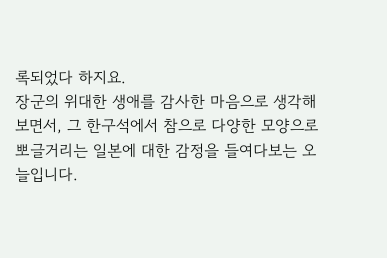록되었다 하지요.
장군의 위대한 생애를 감사한 마음으로 생각해 보면서, 그 한구석에서 참으로 다양한 모양으로 뽀글거리는 일본에 대한 감정을 들여다보는 오늘입니다.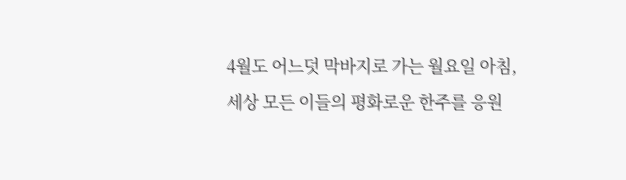4월도 어느덧 막바지로 가는 월요일 아침,
세상 모든 이들의 평화로운 한주를 응원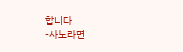합니다
-사노라면